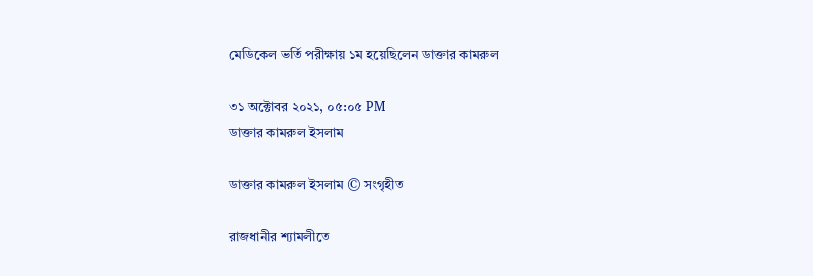মেডিকেল ভর্তি পরীক্ষায় ১ম হয়েছিলেন ডাক্তার কামরু‌ল

৩১ অক্টোবর ২০২১, ০৫:০৫ PM
ডাক্তার কামরুল ইসলাম

ডাক্তার কামরুল ইসলাম © সংগৃহীত

রাজধানীর শ্যামলীতে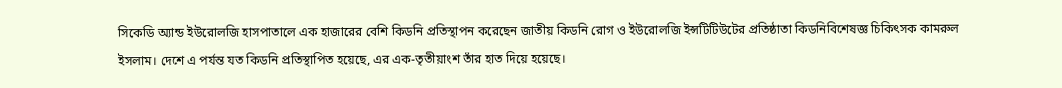সিকেডি অ্যান্ড ইউরোলজি হাসপাতালে এক হাজারের বেশি কিডনি প্রতিস্থাপন করেছেন জাতীয় কিডনি রোগ ও ইউরোলজি ইন্সটিটিউটের প্রতিষ্ঠাতা কিডনিবিশেষজ্ঞ চিকিৎসক কামরুল ইসলাম। দেশে এ পর্যন্ত যত কিডনি প্রতিস্থাপিত হয়েছে, এর এক-তৃতীয়াংশ তাঁর হাত দিয়ে হয়েছে।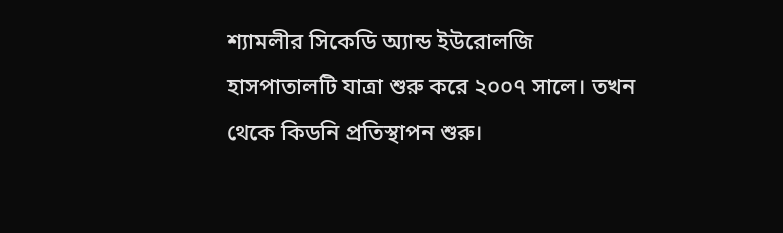শ্যামলীর সিকেডি অ্যান্ড ইউরোলজি হাসপাতালটি যাত্রা শুরু করে ২০০৭ সালে। তখন থেকে কিডনি প্রতিস্থাপন শুরু।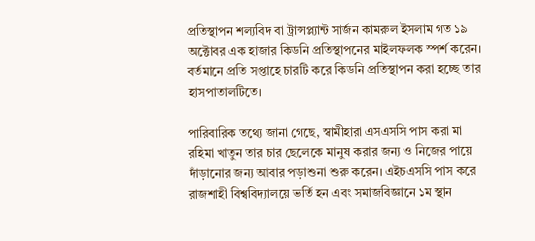প্রতিস্থাপন শল্যবিদ বা ট্রান্সপ্ল্যান্ট সার্জন কামরুল ইসলাম গত ১৯ অক্টোবর এক হাজার কিডনি প্রতিস্থাপনের মাইলফলক স্পর্শ করেন। বর্তমানে প্রতি সপ্তাহে চারটি করে কিডনি প্রতিস্থাপন করা হচ্ছে তার হাসপাতালটিতে।

পারিবারিক তথ্যে জানা গেছে, স্বামীহারা এসএসসি পাস করা মা রহিমা খাতুন তার চার ছেলেকে মানুষ করার জন্য ও নিজের পায়ে দাঁড়ানোর জন্য আবার পড়াশুনা শুরু করেন। এইচএসসি পাস করে রাজশাহী বিশ্ববিদ্যালয়ে ভর্তি হন এবং সমাজবিজ্ঞানে ১ম স্থান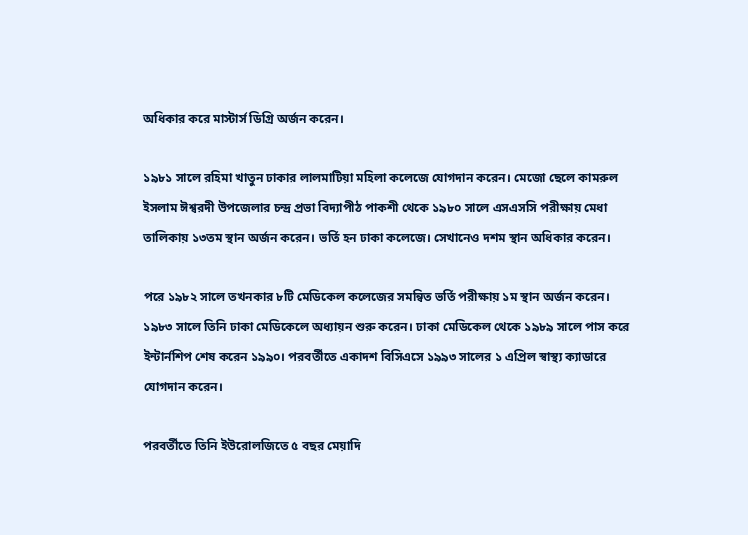অধিকার করে মাস্টার্স ডিগ্রি অর্জন করেন।

১৯৮১ সালে রহিমা খাতুন ঢাকার লালমাটিয়া মহিলা কলেজে যোগদান করেন। মেজো ছেলে কামরুল ইসলাম ঈশ্বরদী উপজেলার চন্দ্র প্রভা বিদ্যাপীঠ পাকশী থেকে ১৯৮০ সালে এসএসসি পরীক্ষায় মেধা তালিকায় ১৩তম স্থান অর্জন করেন। ভর্তি হন ঢাকা কলেজে। সেখানেও দশম স্থান অধিকার করেন।

পরে ১৯৮২ সালে তখনকার ৮টি মেডিকেল কলেজের সমন্বিত ভর্তি পরীক্ষায় ১ম স্থান অর্জন করেন। ১৯৮৩ সালে তিনি ঢাকা মেডিকেলে অধ্যায়ন শুরু করেন। ঢাকা মেডিকেল থেকে ১৯৮৯ সালে পাস করে ইন্টার্নশিপ শেষ করেন ১৯৯০। পরবর্তীতে একাদশ বিসিএসে ১৯৯৩ সালের ১ এপ্রিল স্বাস্থ্য ক্যাডারে যোগদান করেন।

পরবর্তীতে তিনি ইউরোলজিতে ৫ বছর মেয়াদি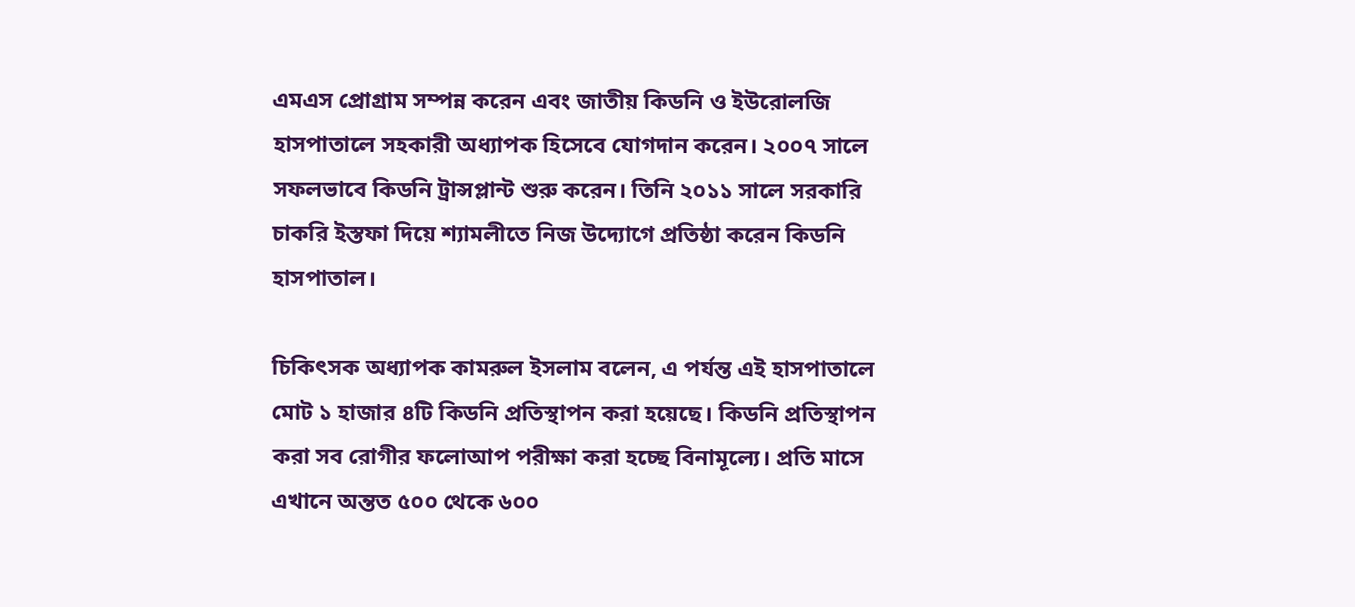এমএস প্রোগ্রাম সম্পন্ন করেন এবং জাতীয় কিডনি ও ইউরোলজি হাসপাতালে সহকারী অধ্যাপক হিসেবে যোগদান করেন। ২০০৭ সালে সফলভাবে কিডনি ট্রান্সপ্লান্ট শুরু করেন। তিনি ২০১১ সালে সরকারি চাকরি ইস্তফা দিয়ে শ্যামলীতে নিজ উদ্যোগে প্রতিষ্ঠা করেন কিডনি হাসপাতাল।

চিকিৎসক অধ্যাপক কামরুল ইসলাম বলেন, এ পর্যন্ত এই হাসপাতালে মোট ১ হাজার ৪টি কিডনি প্রতিস্থাপন করা হয়েছে। কিডনি প্রতিস্থাপন করা সব রোগীর ফলোআপ পরীক্ষা করা হচ্ছে বিনামূল্যে। প্রতি মাসে এখানে অন্তত ৫০০ থেকে ৬০০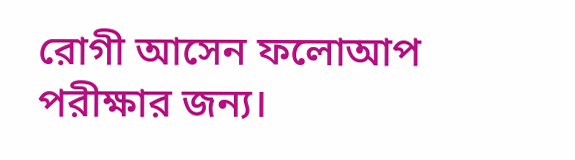রোগী আসেন ফলোআপ পরীক্ষার জন্য।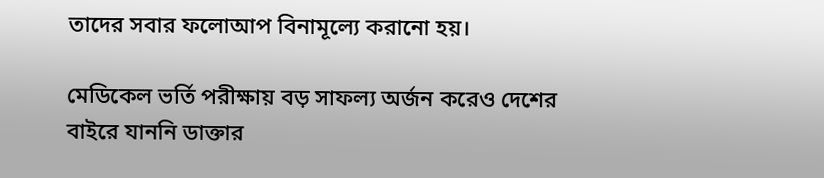তাদের সবার ফলোআপ বিনামূল্যে করানো হয়।

মেডিকেল ভর্তি পরীক্ষায় বড় সাফল্য অর্জন করেও দেশের বাইরে যাননি ডাক্তার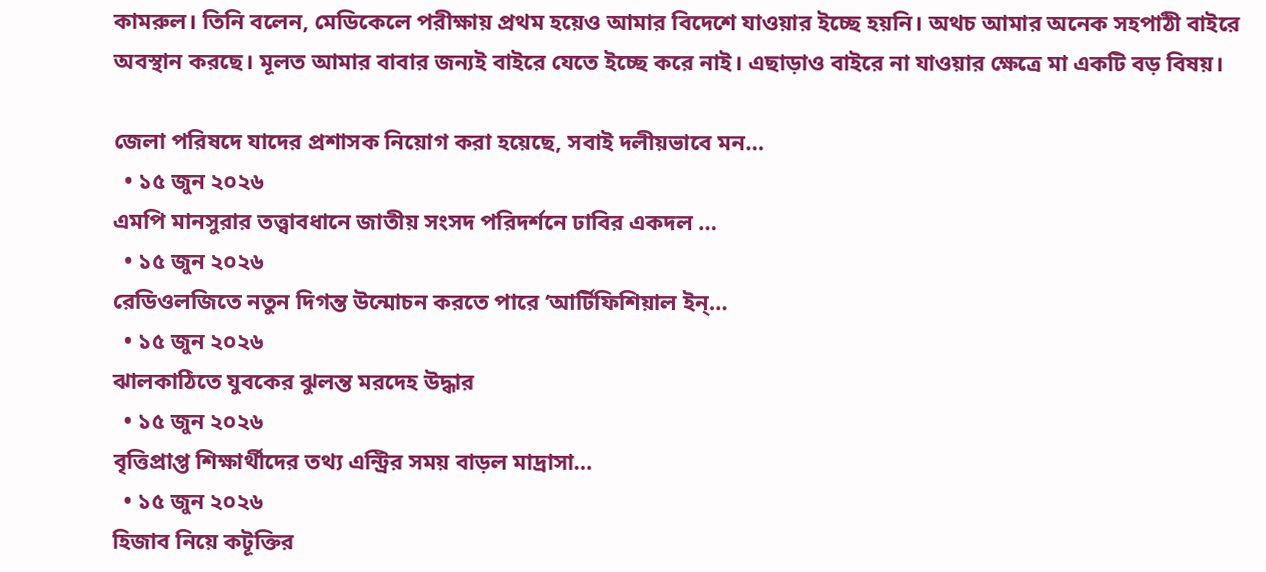কামরুল। তিনি বলেন, মেডিকেলে পরীক্ষায় প্রথম হয়েও আমার বিদেশে যাওয়ার ইচ্ছে হয়নি। অথচ আমার অনেক সহপাঠী বাইরে অবস্থান করছে। মূলত আমার বাবার জন্যই বাইরে যেতে ইচ্ছে করে নাই। এছাড়াও বাইরে না যাওয়ার ক্ষেত্রে মা একটি বড় বিষয়।

জেলা পরিষদে যাদের প্রশাসক নিয়োগ করা হয়েছে, সবাই দলীয়ভাবে মন…
  • ১৫ জুন ২০২৬
এমপি মানসুরার তত্ত্বাবধানে জাতীয় সংসদ পরিদর্শনে ঢাবির একদল …
  • ১৫ জুন ২০২৬
রেডিওলজিতে নতুন দিগন্ত উন্মোচন করতে পারে ‘আর্টিফিশিয়াল ইন্…
  • ১৫ জুন ২০২৬
ঝালকাঠিতে যুবকের ঝুলন্ত মরদেহ উদ্ধার
  • ১৫ জুন ২০২৬
বৃত্তিপ্রাপ্ত শিক্ষার্থীদের তথ্য এন্ট্রির সময় বাড়ল মাদ্রাসা…
  • ১৫ জুন ২০২৬
হিজাব নিয়ে কটূক্তির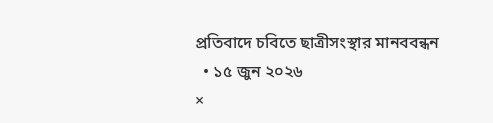প্রতিবাদে চবিতে ছাত্রীসংস্থার মানববন্ধন
  • ১৫ জুন ২০২৬
×